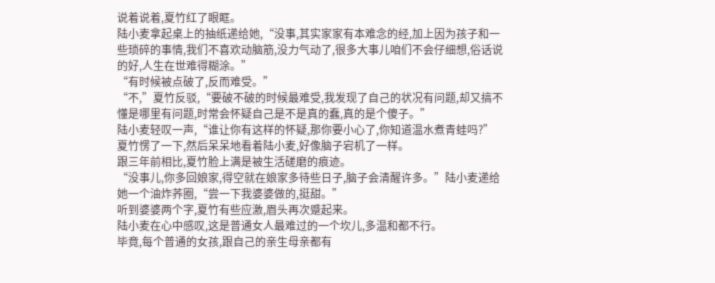说着说着,夏竹红了眼眶。
陆小麦拿起桌上的抽纸递给她,“没事,其实家家有本难念的经,加上因为孩子和一些琐碎的事情,我们不喜欢动脑筋,没力气动了,很多大事儿咱们不会仔细想,俗话说的好,人生在世难得糊涂。”
“有时候被点破了,反而难受。”
“不,”夏竹反驳,“要破不破的时候最难受,我发现了自己的状况有问题,却又搞不懂是哪里有问题,时常会怀疑自己是不是真的蠢,真的是个傻子。”
陆小麦轻叹一声,“谁让你有这样的怀疑,那你要小心了,你知道温水煮青蛙吗?”
夏竹愣了一下,然后呆呆地看着陆小麦,好像脑子宕机了一样。
跟三年前相比,夏竹脸上满是被生活磋磨的痕迹。
“没事儿,你多回娘家,得空就在娘家多待些日子,脑子会清醒许多。”陆小麦递给她一个油炸荞圈,“尝一下我婆婆做的,挺甜。”
听到婆婆两个字,夏竹有些应激,眉头再次蹙起来。
陆小麦在心中感叹,这是普通女人最难过的一个坎儿,多温和都不行。
毕竟,每个普通的女孩,跟自己的亲生母亲都有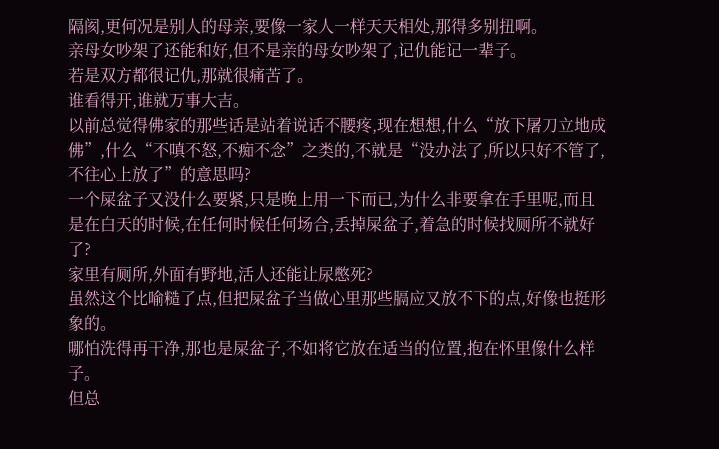隔阂,更何况是别人的母亲,要像一家人一样天天相处,那得多别扭啊。
亲母女吵架了还能和好,但不是亲的母女吵架了,记仇能记一辈子。
若是双方都很记仇,那就很痛苦了。
谁看得开,谁就万事大吉。
以前总觉得佛家的那些话是站着说话不腰疼,现在想想,什么“放下屠刀立地成佛”,什么“不嗔不怒,不痴不念”之类的,不就是“没办法了,所以只好不管了,不往心上放了”的意思吗?
一个屎盆子又没什么要紧,只是晚上用一下而已,为什么非要拿在手里呢,而且是在白天的时候,在任何时候任何场合,丢掉屎盆子,着急的时候找厕所不就好了?
家里有厕所,外面有野地,活人还能让尿憋死?
虽然这个比喻糙了点,但把屎盆子当做心里那些膈应又放不下的点,好像也挺形象的。
哪怕洗得再干净,那也是屎盆子,不如将它放在适当的位置,抱在怀里像什么样子。
但总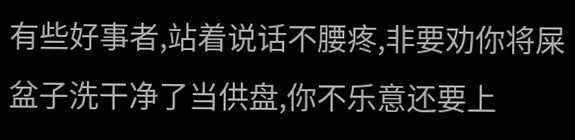有些好事者,站着说话不腰疼,非要劝你将屎盆子洗干净了当供盘,你不乐意还要上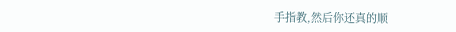手指教,然后你还真的顺